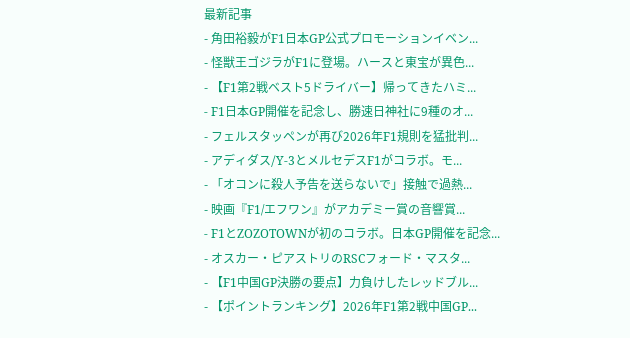最新記事
- 角田裕毅がF1日本GP公式プロモーションイベン...
- 怪獣王ゴジラがF1に登場。ハースと東宝が異色...
- 【F1第2戦ベスト5ドライバー】帰ってきたハミ...
- F1日本GP開催を記念し、勝速日神社に9種のオ...
- フェルスタッペンが再び2026年F1規則を猛批判...
- アディダス/Y-3とメルセデスF1がコラボ。モ...
- 「オコンに殺人予告を送らないで」接触で過熱...
- 映画『F1/エフワン』がアカデミー賞の音響賞...
- F1とZOZOTOWNが初のコラボ。日本GP開催を記念...
- オスカー・ピアストリのRSCフォード・マスタ...
- 【F1中国GP決勝の要点】力負けしたレッドブル...
- 【ポイントランキング】2026年F1第2戦中国GP...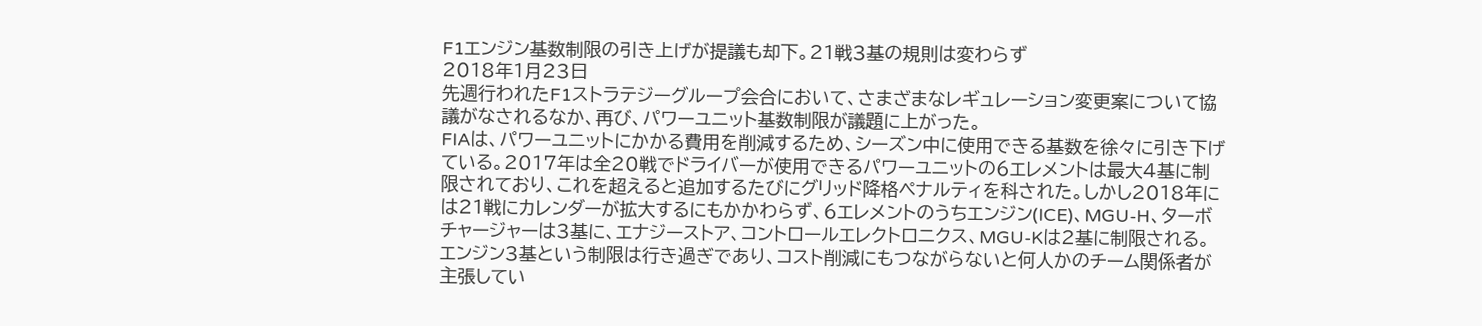F1エンジン基数制限の引き上げが提議も却下。21戦3基の規則は変わらず
2018年1月23日
先週行われたF1ストラテジーグループ会合において、さまざまなレギュレーション変更案について協議がなされるなか、再び、パワーユニット基数制限が議題に上がった。
FIAは、パワーユニットにかかる費用を削減するため、シーズン中に使用できる基数を徐々に引き下げている。2017年は全20戦でドライバーが使用できるパワーユニットの6エレメントは最大4基に制限されており、これを超えると追加するたびにグリッド降格ペナルティを科された。しかし2018年には21戦にカレンダーが拡大するにもかかわらず、6エレメントのうちエンジン(ICE)、MGU-H、ターボチャージャーは3基に、エナジーストア、コントロールエレクトロニクス、MGU-Kは2基に制限される。
エンジン3基という制限は行き過ぎであり、コスト削減にもつながらないと何人かのチーム関係者が主張してい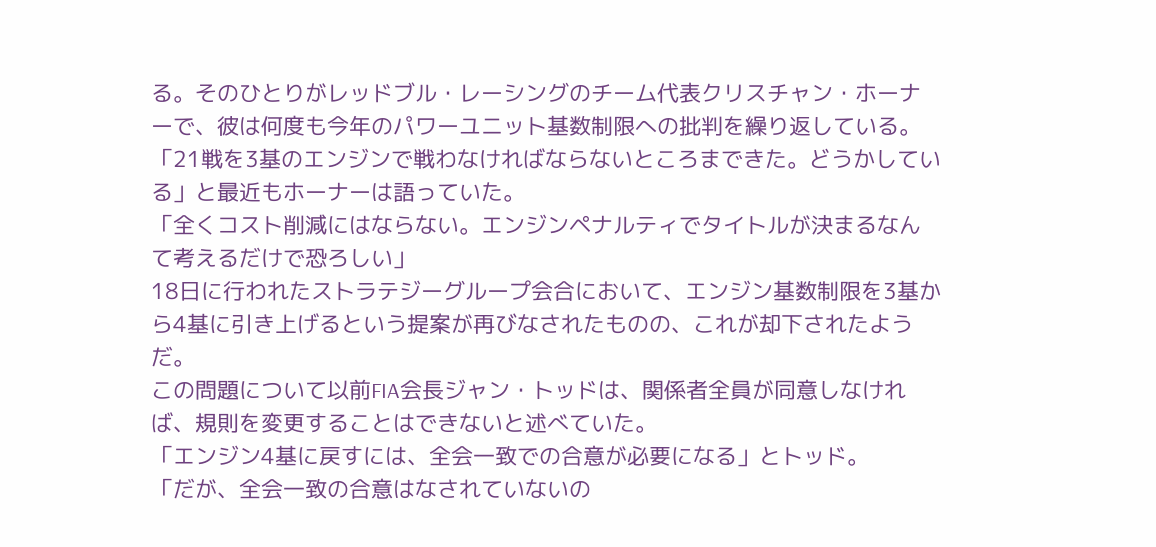る。そのひとりがレッドブル・レーシングのチーム代表クリスチャン・ホーナーで、彼は何度も今年のパワーユニット基数制限への批判を繰り返している。
「21戦を3基のエンジンで戦わなければならないところまできた。どうかしている」と最近もホーナーは語っていた。
「全くコスト削減にはならない。エンジンペナルティでタイトルが決まるなんて考えるだけで恐ろしい」
18日に行われたストラテジーグループ会合において、エンジン基数制限を3基から4基に引き上げるという提案が再びなされたものの、これが却下されたようだ。
この問題について以前FIA会長ジャン・トッドは、関係者全員が同意しなければ、規則を変更することはできないと述べていた。
「エンジン4基に戻すには、全会一致での合意が必要になる」とトッド。
「だが、全会一致の合意はなされていないの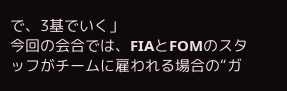で、3基でいく」
今回の会合では、FIAとFOMのスタッフがチームに雇われる場合の“ガ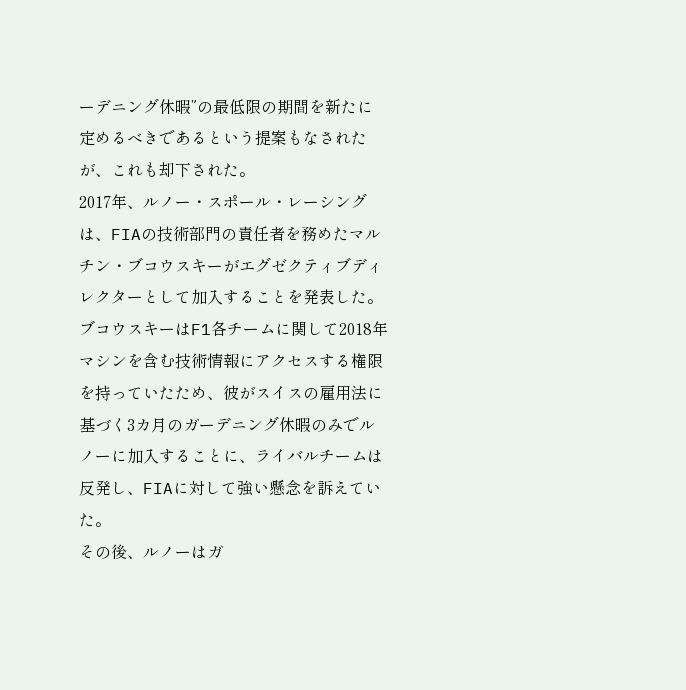ーデニング休暇”の最低限の期間を新たに定めるべきであるという提案もなされたが、これも却下された。
2017年、ルノー・スポール・レーシングは、FIAの技術部門の責任者を務めたマルチン・ブコウスキーがエグゼクティブディレクターとして加入することを発表した。ブコウスキーはF1各チームに関して2018年マシンを含む技術情報にアクセスする権限を持っていたため、彼がスイスの雇用法に基づく3カ月のガーデニング休暇のみでルノーに加入することに、ライバルチームは反発し、FIAに対して強い懸念を訴えていた。
その後、ルノーはガ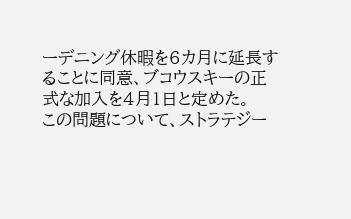ーデニング休暇を6カ月に延長することに同意、ブコウスキーの正式な加入を4月1日と定めた。
この問題について、ストラテジー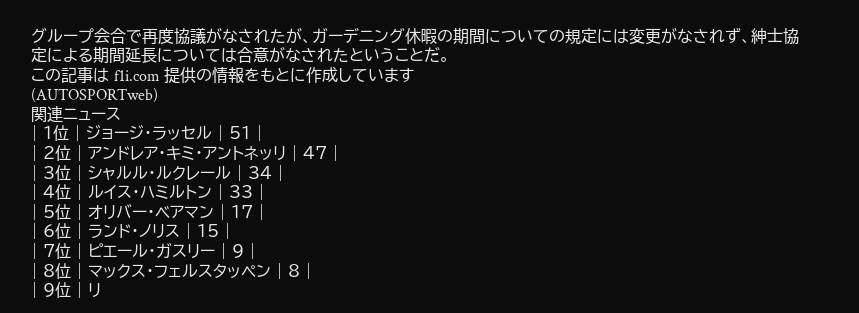グループ会合で再度協議がなされたが、ガーデニング休暇の期間についての規定には変更がなされず、紳士協定による期間延長については合意がなされたということだ。
この記事は f1i.com 提供の情報をもとに作成しています
(AUTOSPORTweb)
関連ニュース
| 1位 | ジョージ・ラッセル | 51 |
| 2位 | アンドレア・キミ・アントネッリ | 47 |
| 3位 | シャルル・ルクレール | 34 |
| 4位 | ルイス・ハミルトン | 33 |
| 5位 | オリバー・ベアマン | 17 |
| 6位 | ランド・ノリス | 15 |
| 7位 | ピエール・ガスリー | 9 |
| 8位 | マックス・フェルスタッペン | 8 |
| 9位 | リ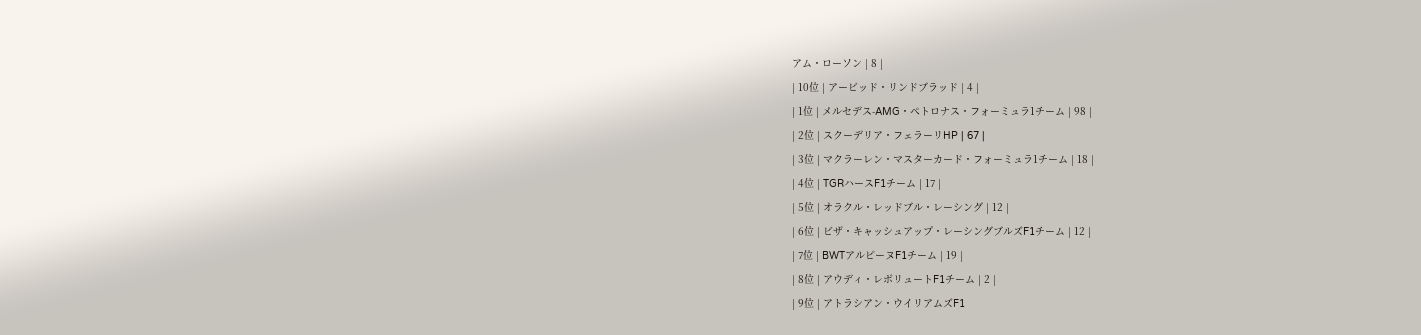アム・ローソン | 8 |
| 10位 | アービッド・リンドブラッド | 4 |
| 1位 | メルセデス-AMG・ペトロナス・フォーミュラ1チーム | 98 |
| 2位 | スクーデリア・フェラーリHP | 67 |
| 3位 | マクラーレン・マスターカード・フォーミュラ1チーム | 18 |
| 4位 | TGRハースF1チーム | 17 |
| 5位 | オラクル・レッドブル・レーシング | 12 |
| 6位 | ビザ・キャッシュアップ・レーシングブルズF1チーム | 12 |
| 7位 | BWTアルピーヌF1チーム | 19 |
| 8位 | アウディ・レボリュートF1チーム | 2 |
| 9位 | アトラシアン・ウイリアムズF1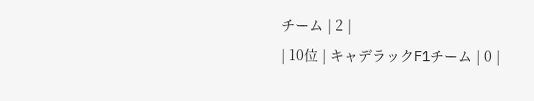チーム | 2 |
| 10位 | キャデラックF1チーム | 0 |